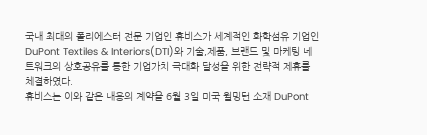국내 최대의 폴리에스터 전문 기업인 휴비스가 세계적인 화학섬유 기업인 DuPont Textiles & Interiors(DTI)와 기술,제품, 브랜드 및 마케팅 네트워크의 상호공유를 통한 기업가치 극대화 달성을 위한 전략적 제휴를 체결하였다.
휴비스는 이와 같은 내용의 계약을 6월 3일 미국 윌밍턴 소재 DuPont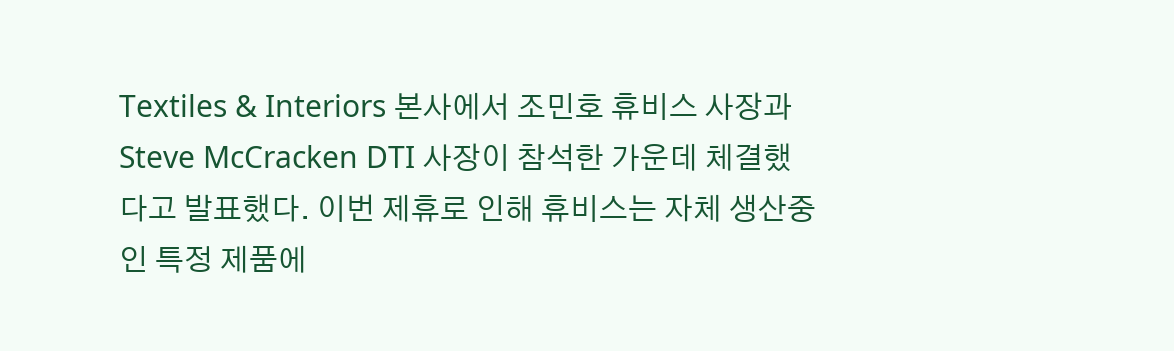Textiles & Interiors 본사에서 조민호 휴비스 사장과 Steve McCracken DTI 사장이 참석한 가운데 체결했다고 발표했다. 이번 제휴로 인해 휴비스는 자체 생산중인 특정 제품에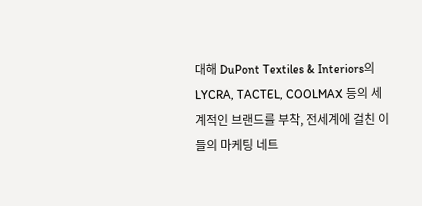대해 DuPont Textiles & Interiors의 LYCRA, TACTEL, COOLMAX 등의 세계적인 브랜드를 부착, 전세계에 걸친 이들의 마케팅 네트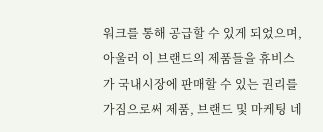워크를 통해 공급할 수 있게 되었으며, 아울러 이 브랜드의 제품들을 휴비스가 국내시장에 판매할 수 있는 권리를 가짐으로써 제품, 브랜드 및 마케팅 네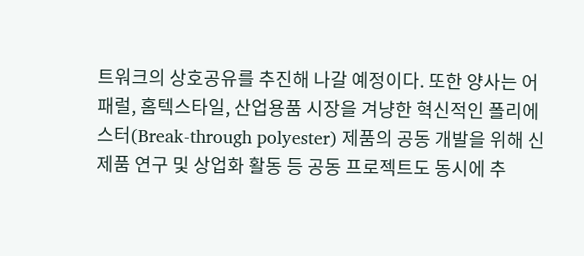트워크의 상호공유를 추진해 나갈 예정이다. 또한 양사는 어패럴, 홈텍스타일, 산업용품 시장을 겨냥한 혁신적인 폴리에스터(Break-through polyester) 제품의 공동 개발을 위해 신제품 연구 및 상업화 활동 등 공동 프로젝트도 동시에 추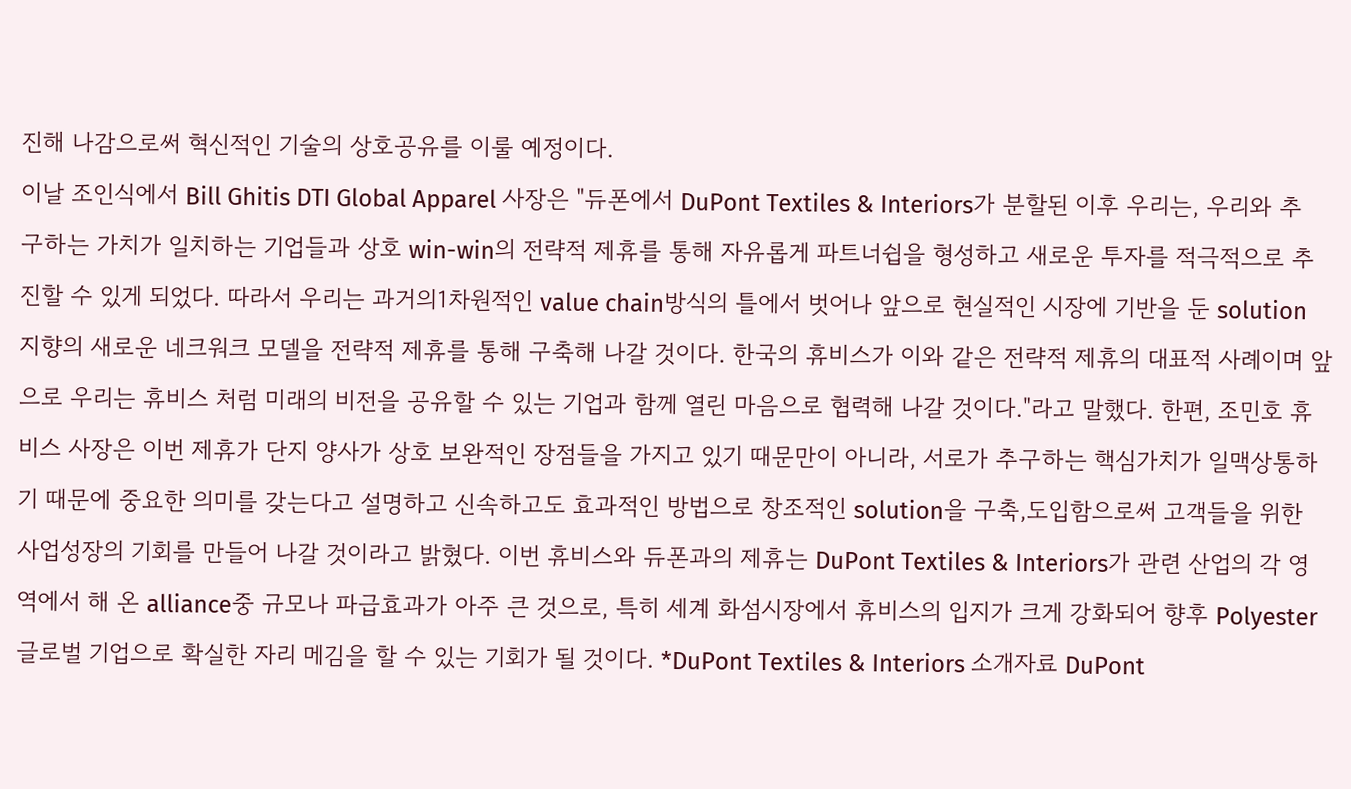진해 나감으로써 혁신적인 기술의 상호공유를 이룰 예정이다.
이날 조인식에서 Bill Ghitis DTI Global Apparel 사장은 "듀폰에서 DuPont Textiles & Interiors가 분할된 이후 우리는, 우리와 추구하는 가치가 일치하는 기업들과 상호 win-win의 전략적 제휴를 통해 자유롭게 파트너쉽을 형성하고 새로운 투자를 적극적으로 추진할 수 있게 되었다. 따라서 우리는 과거의1차원적인 value chain방식의 틀에서 벗어나 앞으로 현실적인 시장에 기반을 둔 solution 지향의 새로운 네크워크 모델을 전략적 제휴를 통해 구축해 나갈 것이다. 한국의 휴비스가 이와 같은 전략적 제휴의 대표적 사례이며 앞으로 우리는 휴비스 처럼 미래의 비전을 공유할 수 있는 기업과 함께 열린 마음으로 협력해 나갈 것이다."라고 말했다. 한편, 조민호 휴비스 사장은 이번 제휴가 단지 양사가 상호 보완적인 장점들을 가지고 있기 때문만이 아니라, 서로가 추구하는 핵심가치가 일맥상통하기 때문에 중요한 의미를 갖는다고 설명하고 신속하고도 효과적인 방법으로 창조적인 solution을 구축,도입함으로써 고객들을 위한 사업성장의 기회를 만들어 나갈 것이라고 밝혔다. 이번 휴비스와 듀폰과의 제휴는 DuPont Textiles & Interiors가 관련 산업의 각 영역에서 해 온 alliance중 규모나 파급효과가 아주 큰 것으로, 특히 세계 화섬시장에서 휴비스의 입지가 크게 강화되어 향후 Polyester글로벌 기업으로 확실한 자리 메김을 할 수 있는 기회가 될 것이다. *DuPont Textiles & Interiors 소개자료 DuPont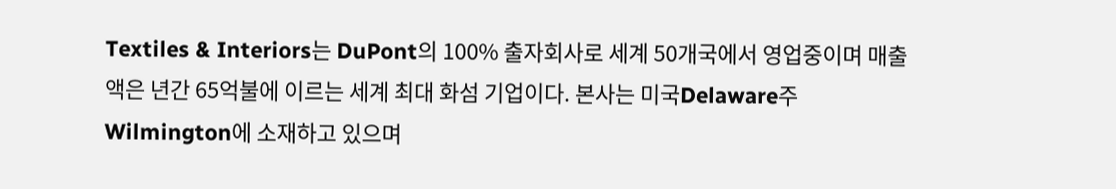Textiles & Interiors는 DuPont의 100% 출자회사로 세계 50개국에서 영업중이며 매출액은 년간 65억불에 이르는 세계 최대 화섬 기업이다. 본사는 미국Delaware주 Wilmington에 소재하고 있으며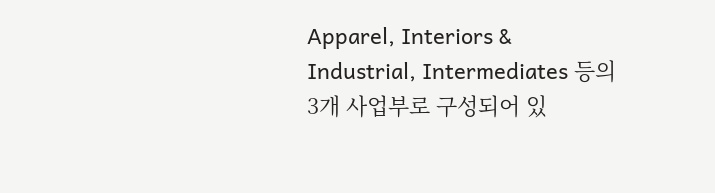Apparel, Interiors & Industrial, Intermediates 등의 3개 사업부로 구성되어 있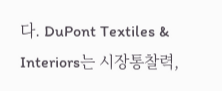다. DuPont Textiles & Interiors는 시장통찰력,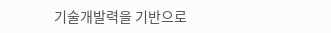기술개발력을 기반으로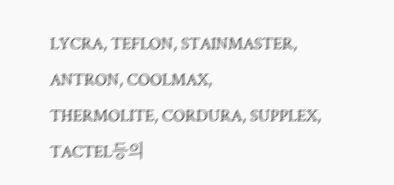LYCRA, TEFLON, STAINMASTER, ANTRON, COOLMAX, THERMOLITE, CORDURA, SUPPLEX, TACTEL등의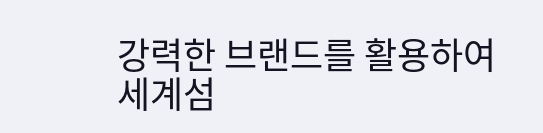강력한 브랜드를 활용하여 세계섬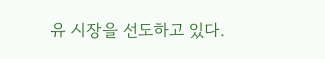유 시장을 선도하고 있다.